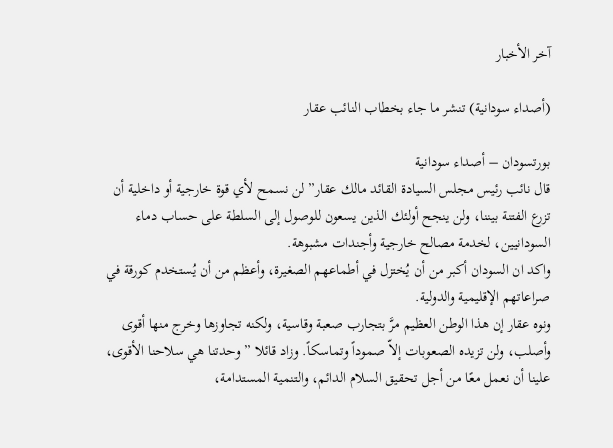آخر الأخبار

(أصداء سودانية) تنشر ما جاء بخطاب النائب عقار

بورتسودان – أصداء سودانية
قال نائب رئيس مجلس السيادة القائد مالك عقار” لن نسمح لأي قوة خارجية أو داخلية أن تزرع الفتنة بيننا، ولن ينجح أولئك الذين يسعون للوصول إلى السلطة على حساب دماء السودانيين، لخدمة مصالح خارجية وأجندات مشبوهة.
واكد ان السودان أكبر من أن يُختزل في أطماعهم الصغيرة، وأعظم من أن يُستخدم كورقة في صراعاتهم الإقليمية والدولية.
ونوه عقار إن هذا الوطن العظيم مرَّ بتجارب صعبة وقاسية، ولكنه تجاوزها وخرج منها أقوى وأصلب، ولن تزيده الصعوبات إلاّ صموداً وتماسكاً. وزاد قائلا ” وحدتنا هي سلاحنا الأقوى، علينا أن نعمل معًا من أجل تحقيق السلام الدائم، والتنمية المستدامة،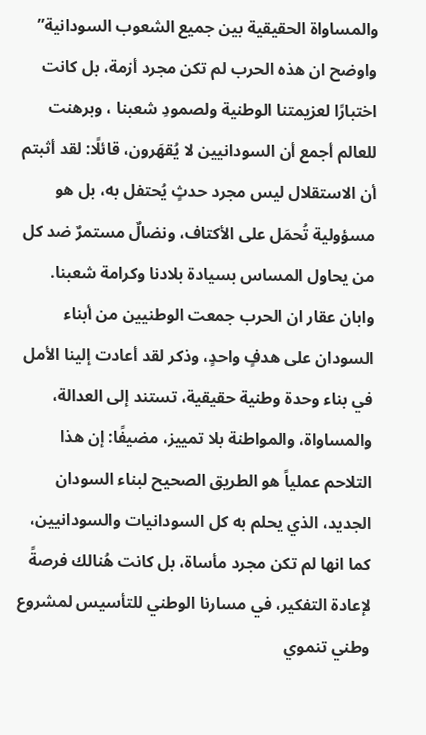والمساواة الحقيقية بين جميع الشعوب السودانية”
واوضح ان هذه الحرب لم تكن مجرد أزمة، بل كانت اختبارًا لعزيمتنا الوطنية ولصمودِ شعبنا ، وبرهنت للعالم أجمع أن السودانيين لا يُقهَرون، قائلًا: لقد أثبتم أن الاستقلال ليس مجرد حدثٍ يُحتفل به، بل هو مسؤولية تُحمَل على الأكتاف، ونضالٌ مستمرٌ ضد كل من يحاول المساس بسيادة بلادنا وكرامة شعبنا.
وابان عقار ان الحرب جمعت الوطنيين من أبناء السودان على هدفٍ واحدٍ، وذكر لقد أعادت إلينا الأمل في بناء وحدة وطنية حقيقية، تستند إلى العدالة، والمساواة، والمواطنة بلا تمييز، مضيفًا: إن هذا التلاحم عملياً هو الطريق الصحيح لبناء السودان الجديد، الذي يحلم به كل السودانيات والسودانيين، كما انها لم تكن مجرد مأساة، بل كانت هُنالك فرصةً لإعادة التفكير، في مسارنا الوطني للتأسيس لمشروع وطني تنموي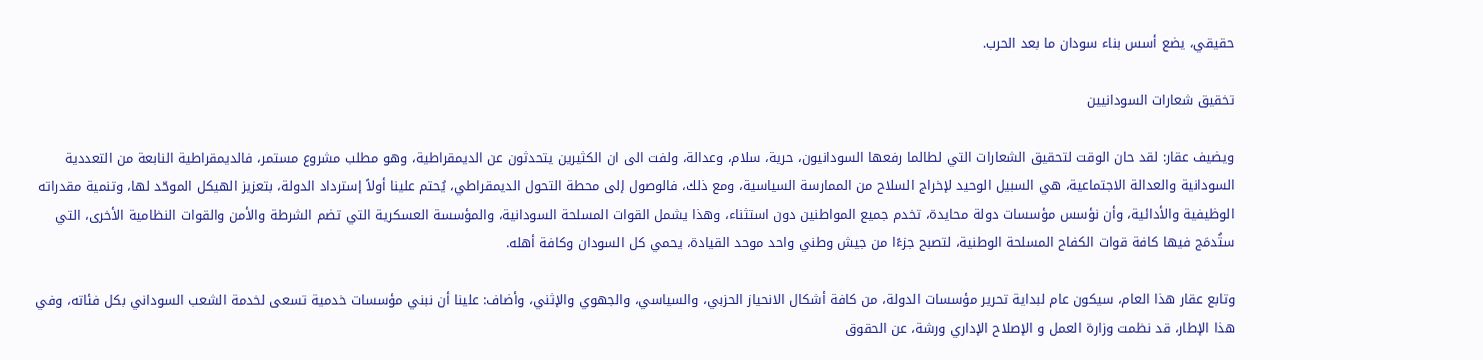حقيقي، يضع أسس بناء سودان ما بعد الحرب.

تخقيق شعارات السودانيين

ويضيف عقار: لقد حان الوقت لتحقيق الشعارات التي لطالما رفعها السودانيون، حرية، سلام، وعدالة، ولفت الى ان الكثيرين يتحدثون عن الديمقراطية، وهو مطلب مشروع مستمر، فالديمقراطية النابعة من التعددية السودانية والعدالة الاجتماعية، هي السبيل الوحيد لإخراج السلاح من الممارسة السياسية، ومع ذلك، فالوصول إلى محطة التحول الديمقراطي، يُحتم علينا أولاً إسترداد الدولة، بتعزيز الهيكل الموحّد لها، وتنمية مقدراته الوظيفية والأدائية، وأن نؤسس مؤسسات دولة محايدة، تخدم جميع المواطنين دون استثناء، وهذا يشمل القوات المسلحة السودانية، والمؤسسة العسكرية التي تضم الشرطة والأمن والقوات النظامية الأخرى، التي ستُدمَج فيها كافة قوات الكفاح المسلحة الوطنية، لتصبح جزءًا من جيش وطني واحد موحد القيادة، يحمي كل السودان وكافة أهله.

وتابع عقار هذا العام، سيكون عام لبداية تحرير مؤسسات الدولة، من كافة أشكال الانحياز الحزبي، والسياسي، والجهوي والإثني، وأضاف: علينا أن نبني مؤسسات خدمية تسعى لخدمة الشعب السوداني بكل فئاته، وفي هذا الإطار، قد نظمت وزارة العمل و الإصلاح الإداري ورشة، عن الحقوق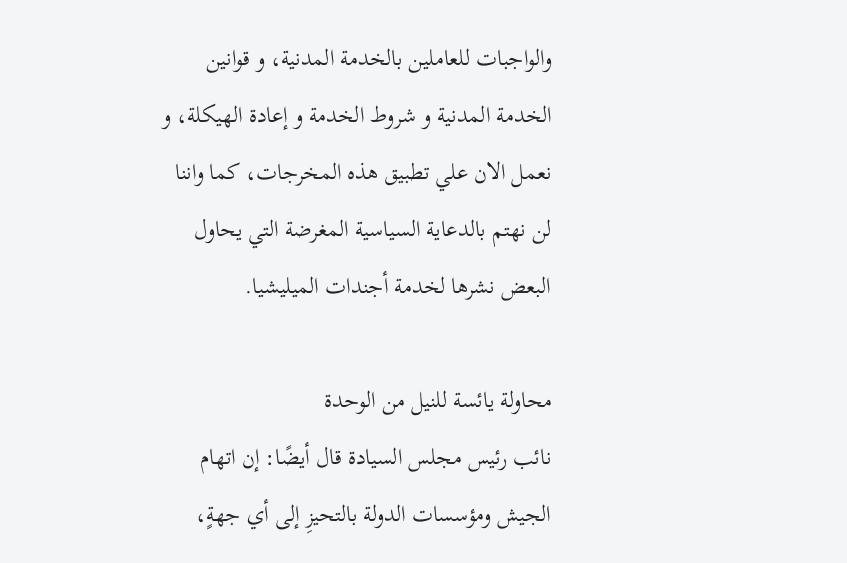والواجبات للعاملين بالخدمة المدنية، و قوانين الخدمة المدنية و شروط الخدمة و إعادة الهيكلة، و نعمل الان علي تطبيق هذه المخرجات، كما واننا لن نهتم بالدعاية السياسية المغرضة التي يحاول البعض نشرها لخدمة أجندات الميليشيا.

محاولة يائسة للنيل من الوحدة
نائب رئيس مجلس السيادة قال أيضًا: إن اتهام الجيش ومؤسسات الدولة بالتحيزِ إلى أي جهةٍ،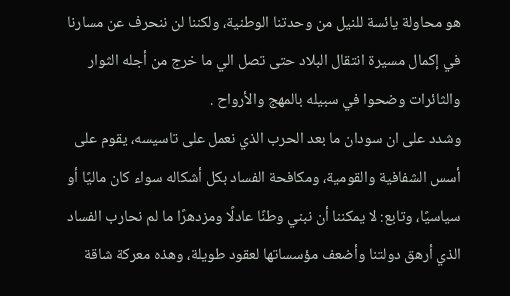هو محاولة يائسة للنيل من وحدتنا الوطنية، ولكننا لن ننحرف عن مسارنا في إكمال مسيرة انتقال البلاد حتى تصل الي ما خرج من أجله الثوار والثائرات وضحوا في سبيله بالمهج والأرواح .
وشدد على ان سودان ما بعد الحرب الذي نعمل على تاسيسه، يقوم على أسس الشفافية والقومية، ومكافحة الفساد بكل أشكاله سواء كان ماليًا أو سياسيًا، وتابع: لا يمكننا أن نبني وطنًا عادلًا ومزدهرًا ما لم نحارب الفساد الذي أرهق دولتنا وأضعف مؤسساتها لعقود طويلة، وهذه معركة شاقة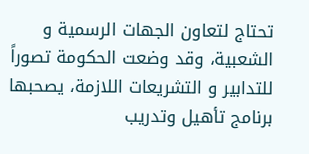تحتاج لتعاون الجهات الرسمية و الشعبية، وقد وضعت الحكومة تصوراً للتدابير و التشريعات اللازمة، يصحبها برنامج تأهيل وتدريب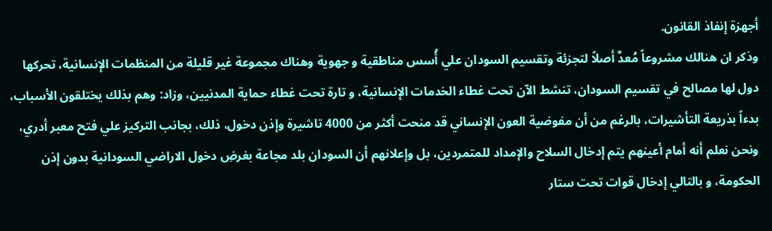أجهزة إنفاذ القانون.
وذكر ان هنالك مشروعاً مُعدٌ أصلاً لتجزئة وتقسيم السودان علي أُسس مناطقية و جهوية وهناك مجموعة غير قليلة من المنظمات الإنسانية، تحركها دول لها مصالح في تقسيم السودان، تنشط الآن تحت غطاء الخدمات الإنسانية، و تارة تحت غطاء حماية المدنيين، وزاد: وهم بذلك يختلقون الأسباب، بدءاً بذريعة التأشيرات، بالرغم من أن مفوضية العون الإنساني قد منحت أكثر من 4000 تاشيرة وإذن دخول، ذلك، بجانب التركيز علي فتح معبر أدري، ونحن نعلم أنه أمام أعينهم يتم إدخال السلاح والإمداد للمتمردين، بل وإعلانهم أن السودان بلد مجاعة بغرضِ دخول الاراضي السودانية بدون إذن الحكومة، و بالتالي إدخال قوات تحت ستار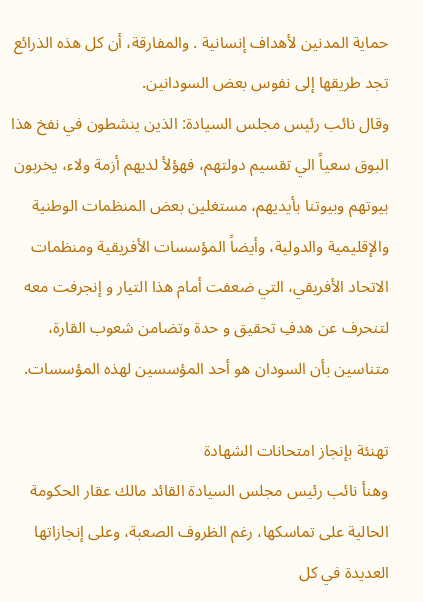حماية المدنين لأهداف إنسانية . والمفارقة، أن كل هذه الذرائع تجد طريقها إلى نفوس بعض السودانين.
وقال نائب رئيس مجلس السيادة: الذين ينشطون في نفخ هذا البوق سعياً الي تقسيم دولتهم، فهؤلأ لديهم أزمة ولاء، يخربون بيوتهم وبيوتنا بأيديهم، مستغلين بعض المنظمات الوطنية والإقليمية والدولية، وأيضاً المؤسسات الأفريقية ومنظمات الاتحاد الأفريقي، التي ضعفت أمام هذا التيار و إنجرفت معه لتنحرف عن هدفِ تحقيق و حدة وتضامن شعوب القارة، متناسين بأن السودان هو أحد المؤسسين لهذه المؤسسات.

تهنئة بإنجاز امتحانات الشهادة
وهنأ نائب رئيس مجلس السيادة القائد مالك عقار الحكومة الحالية على تماسكها، رغم الظروف الصعبة، وعلى إنجازاتها العديدة في كل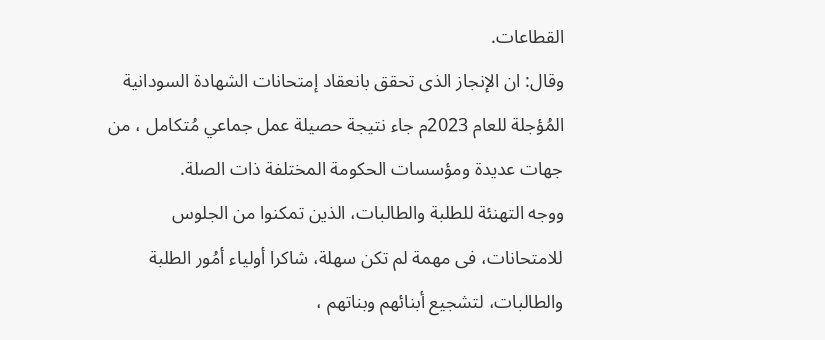القطاعات.
وقال: ان الإنجاز الذى تحقق بانعقاد إمتحانات الشهادة السودانية المُؤجلة للعام 2023م جاء نتيجة حصيلة عمل جماعي مُتكامل ، من جهات عديدة ومؤسسات الحكومة المختلفة ذات الصلة.
ووجه التهنئة للطلبة والطالبات، الذين تمكنوا من الجلوس للامتحانات، فى مهمة لم تكن سهلة، شاكرا أولياء أمُور الطلبة والطالبات، لتشجيع أبنائهم وبناتهم ،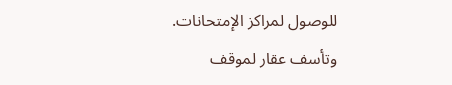للوصول لمراكز الإمتحانات.
وتأسف عقار لموقف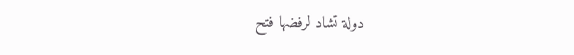دولة تشاد لرفضها فتح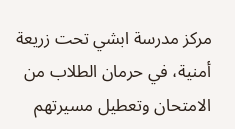مركز مدرسة ابشي تحت زريعة أمنية، في حرمان الطلاب من الامتحان وتعطيل مسيرتهم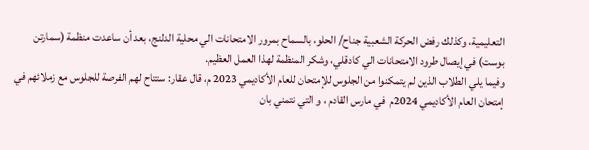التعليمية، وكذلك رفض الحركة الشعبية جناح/ الحلو، بالسماح بمرور الامتحانات الي محلية الدلنج، بعد أن ساعدت منظمة (سمارتن بوست) في إيصال طرود الامتحانات الي كادقلي، وشكر المنظمة لهذا العمل العظيم.
وفيما يلي الطلاب الذين لم يتمكنوا من الجلوس للإمتحان للعام الأكاديمي 2023 م، قال عقار: ستتاح لهم الفرصة للجلوس مع زملائهم في إمتحان العام الأكاديمي 2024م  في مارس القادم ، و التي نتمني بان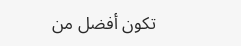تكون أفضل من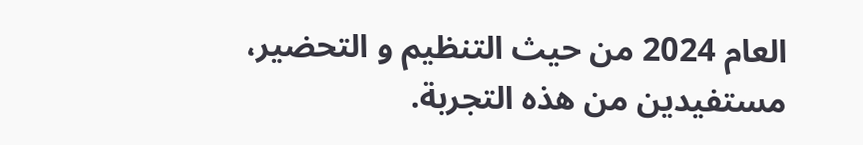العام 2024 من حيث التنظيم و التحضير، مستفيدين من هذه التجربة.